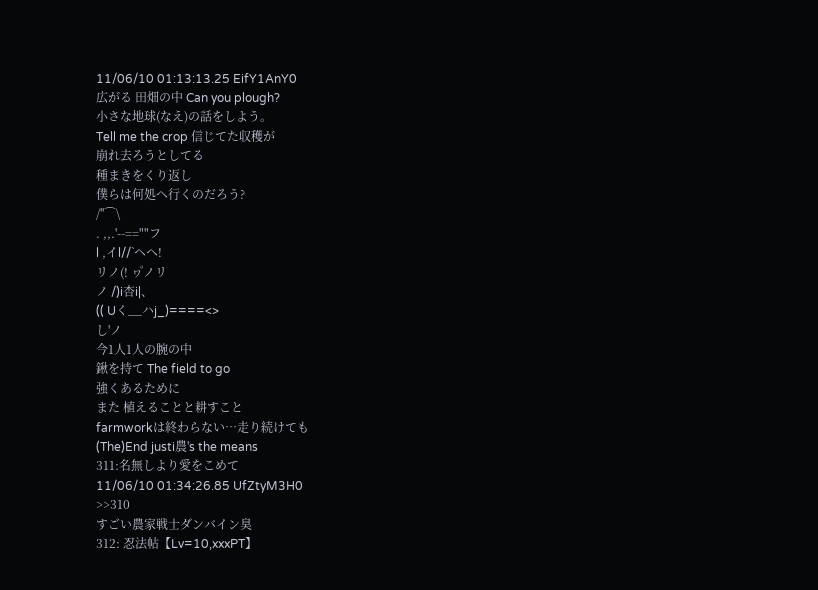11/06/10 01:13:13.25 EifY1AnY0
広がる 田畑の中 Can you plough?
小さな地球(なえ)の話をしよう。
Tell me the crop 信じてた収穫が
崩れ去ろうとしてる
種まきをくり返し
僕らは何処へ行くのだろう?
/''⌒\
. ,,.'--==""フ
l ,イl//`ヘヘ!
リノ(! ヮ゚ノリ
ノ /)i杏i|、
(( Uく__ハj_)====<>
し'ノ
今1人1人の腕の中
鍬を持て The field to go
強くあるために
また 植えることと耕すこと
farmworkは終わらない…走り続けても
(The)End justi農's the means
311:名無しより愛をこめて
11/06/10 01:34:26.85 UfZtyM3H0
>>310
すごい農家戦士ダンバイン臭
312: 忍法帖【Lv=10,xxxPT】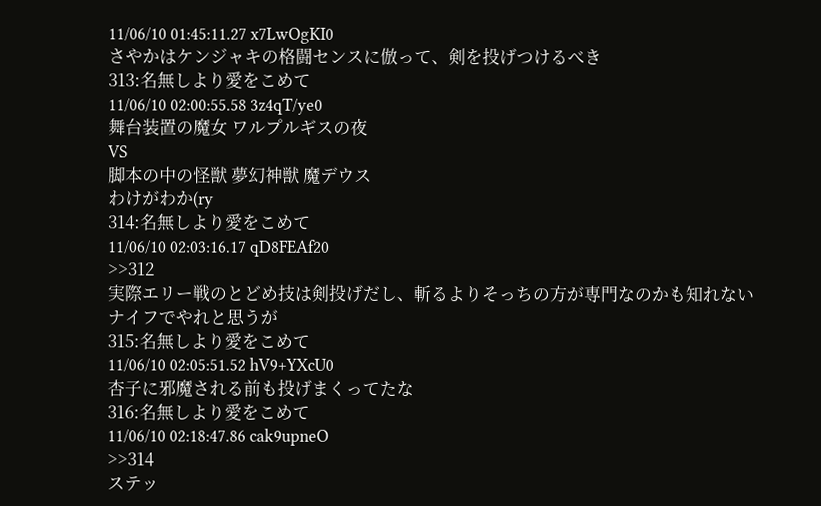11/06/10 01:45:11.27 x7LwOgKI0
さやかはケンジャキの格闘センスに倣って、剣を投げつけるべき
313:名無しより愛をこめて
11/06/10 02:00:55.58 3z4qT/ye0
舞台装置の魔女 ワルプルギスの夜
VS
脚本の中の怪獣 夢幻神獣 魔デウス
わけがわか(ry
314:名無しより愛をこめて
11/06/10 02:03:16.17 qD8FEAf20
>>312
実際エリー戦のとどめ技は剣投げだし、斬るよりそっちの方が専門なのかも知れない
ナイフでやれと思うが
315:名無しより愛をこめて
11/06/10 02:05:51.52 hV9+YXcU0
杏子に邪魔される前も投げまくってたな
316:名無しより愛をこめて
11/06/10 02:18:47.86 cak9upneO
>>314
ステッ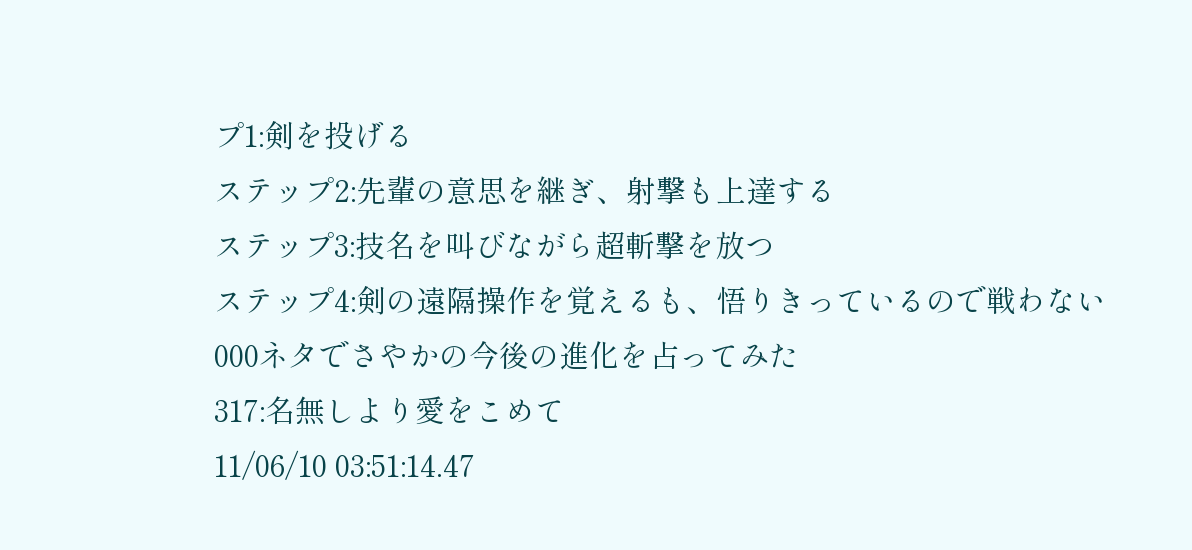プ1:剣を投げる
ステップ2:先輩の意思を継ぎ、射撃も上達する
ステップ3:技名を叫びながら超斬撃を放つ
ステップ4:剣の遠隔操作を覚えるも、悟りきっているので戦わない
000ネタでさやかの今後の進化を占ってみた
317:名無しより愛をこめて
11/06/10 03:51:14.47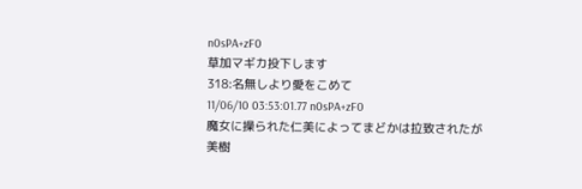n0sPA+zF0
草加マギカ投下します
318:名無しより愛をこめて
11/06/10 03:53:01.77 n0sPA+zF0
魔女に操られた仁美によってまどかは拉致されたが
美樹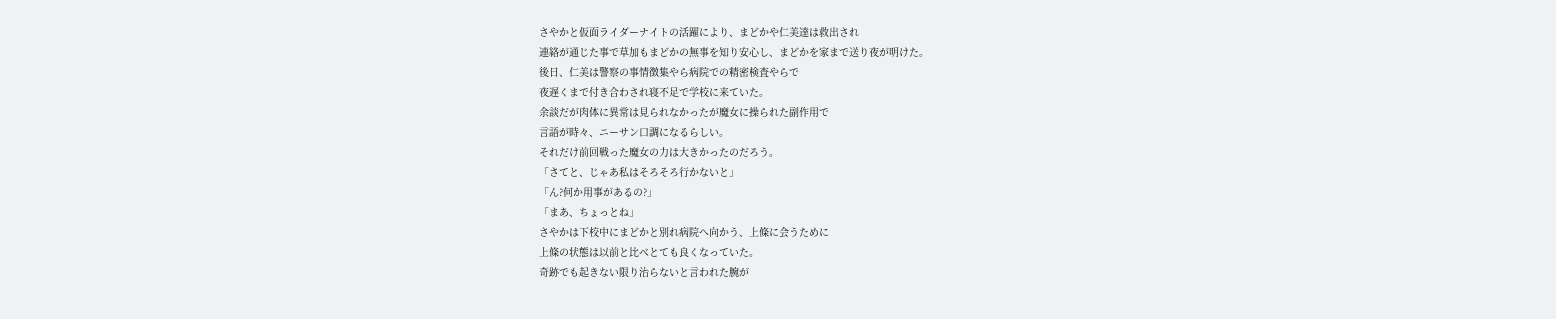さやかと仮面ライダーナイトの活躍により、まどかや仁美達は救出され
連絡が通じた事で草加もまどかの無事を知り安心し、まどかを家まで送り夜が明けた。
後日、仁美は警察の事情徴集やら病院での精密検査やらで
夜遅くまで付き合わされ寝不足で学校に来ていた。
余談だが肉体に異常は見られなかったが魔女に操られた副作用で
言語が時々、ニーサン口調になるらしい。
それだけ前回戦った魔女の力は大きかったのだろう。
「さてと、じゃあ私はそろそろ行かないと」
「ん?何か用事があるの?」
「まあ、ちょっとね」
さやかは下校中にまどかと別れ病院へ向かう、上條に会うために
上條の状態は以前と比べとても良くなっていた。
奇跡でも起きない限り治らないと言われた腕が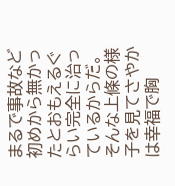まるで事故など初めから無かったとおもえるぐらい完全に治っているからだ。
そんな上條の様子を見てさやかは幸福で胸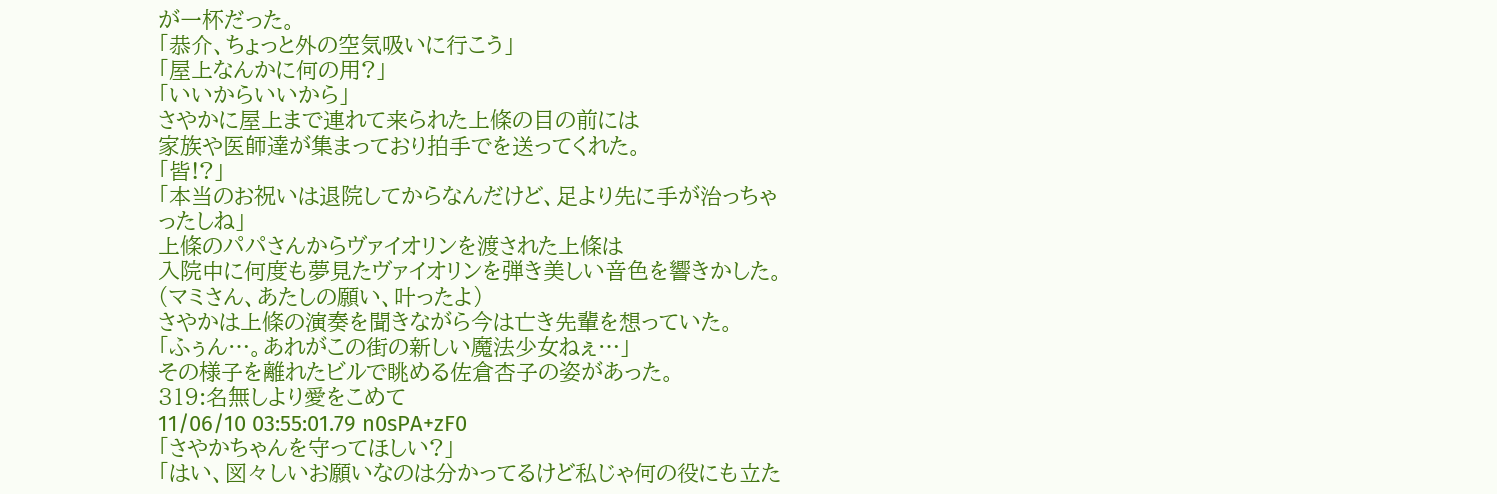が一杯だった。
「恭介、ちょっと外の空気吸いに行こう」
「屋上なんかに何の用?」
「いいからいいから」
さやかに屋上まで連れて来られた上條の目の前には
家族や医師達が集まっており拍手でを送ってくれた。
「皆!?」
「本当のお祝いは退院してからなんだけど、足より先に手が治っちゃったしね」
上條のパパさんからヴァイオリンを渡された上條は
入院中に何度も夢見たヴァイオリンを弾き美しい音色を響きかした。
(マミさん、あたしの願い、叶ったよ)
さやかは上條の演奏を聞きながら今は亡き先輩を想っていた。
「ふぅん…。あれがこの街の新しい魔法少女ねぇ…」
その様子を離れたビルで眺める佐倉杏子の姿があった。
319:名無しより愛をこめて
11/06/10 03:55:01.79 n0sPA+zF0
「さやかちゃんを守ってほしい?」
「はい、図々しいお願いなのは分かってるけど私じゃ何の役にも立た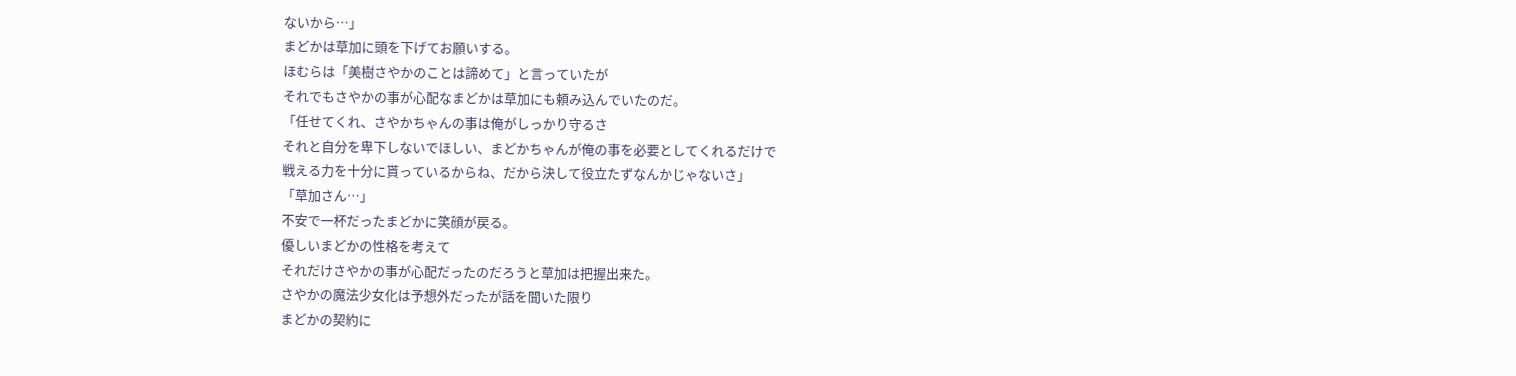ないから…」
まどかは草加に頭を下げてお願いする。
ほむらは「美樹さやかのことは諦めて」と言っていたが
それでもさやかの事が心配なまどかは草加にも頼み込んでいたのだ。
「任せてくれ、さやかちゃんの事は俺がしっかり守るさ
それと自分を卑下しないでほしい、まどかちゃんが俺の事を必要としてくれるだけで
戦える力を十分に貰っているからね、だから決して役立たずなんかじゃないさ」
「草加さん…」
不安で一杯だったまどかに笑顔が戻る。
優しいまどかの性格を考えて
それだけさやかの事が心配だったのだろうと草加は把握出来た。
さやかの魔法少女化は予想外だったが話を聞いた限り
まどかの契約に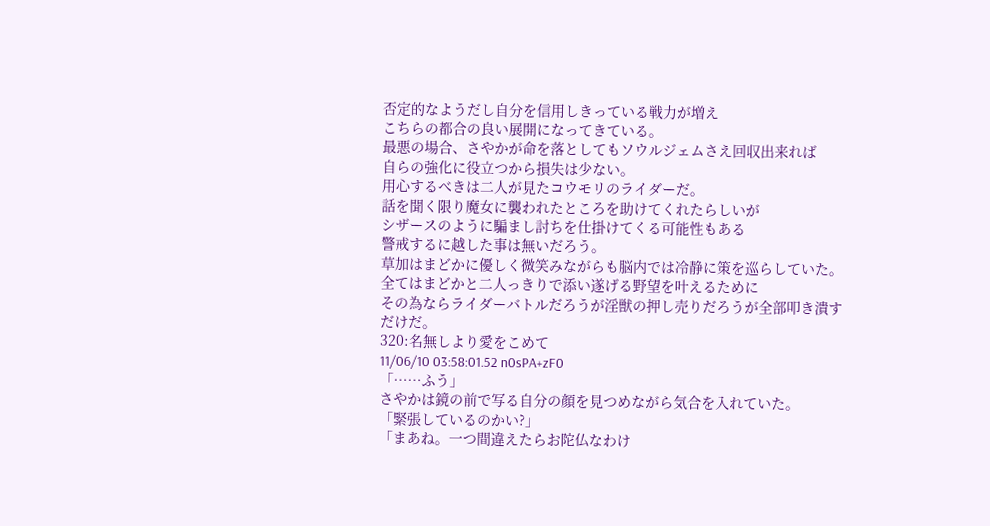否定的なようだし自分を信用しきっている戦力が増え
こちらの都合の良い展開になってきている。
最悪の場合、さやかが命を落としてもソウルジェムさえ回収出来れば
自らの強化に役立つから損失は少ない。
用心するべきは二人が見たコウモリのライダーだ。
話を聞く限り魔女に襲われたところを助けてくれたらしいが
シザースのように騙まし討ちを仕掛けてくる可能性もある
警戒するに越した事は無いだろう。
草加はまどかに優しく微笑みながらも脳内では冷静に策を巡らしていた。
全てはまどかと二人っきりで添い遂げる野望を叶えるために
その為ならライダーバトルだろうが淫獣の押し売りだろうが全部叩き潰すだけだ。
320:名無しより愛をこめて
11/06/10 03:58:01.52 n0sPA+zF0
「……ふう」
さやかは鏡の前で写る自分の顔を見つめながら気合を入れていた。
「緊張しているのかい?」
「まあね。一つ間違えたらお陀仏なわけ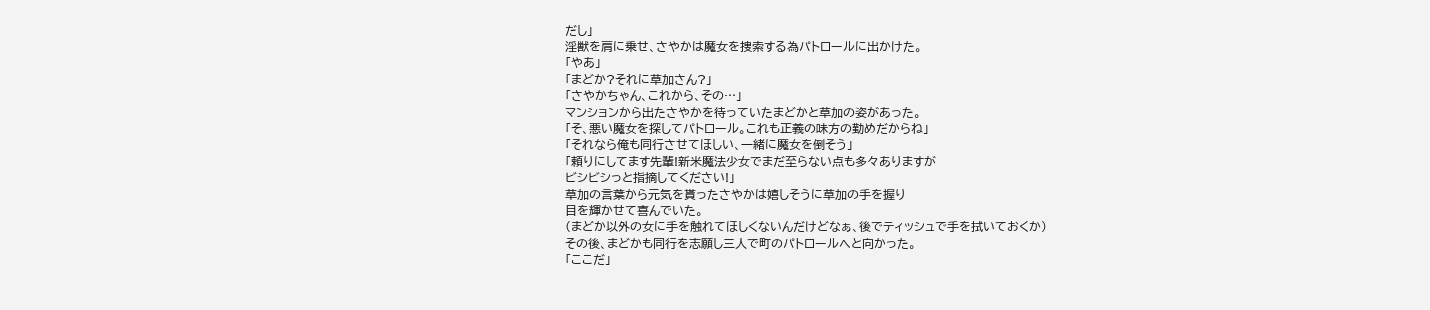だし」
淫獣を肩に乗せ、さやかは魔女を捜索する為パトロールに出かけた。
「やあ」
「まどか?それに草加さん?」
「さやかちゃん、これから、その…」
マンションから出たさやかを待っていたまどかと草加の姿があった。
「そ、悪い魔女を探してパトロール。これも正義の味方の勤めだからね」
「それなら俺も同行させてほしい、一緒に魔女を倒そう」
「頼りにしてます先輩!新米魔法少女でまだ至らない点も多々ありますが
ビシビシっと指摘してください!」
草加の言葉から元気を貰ったさやかは嬉しそうに草加の手を握り
目を輝かせて喜んでいた。
(まどか以外の女に手を触れてほしくないんだけどなぁ、後でティッシュで手を拭いておくか)
その後、まどかも同行を志願し三人で町のパトロールへと向かった。
「ここだ」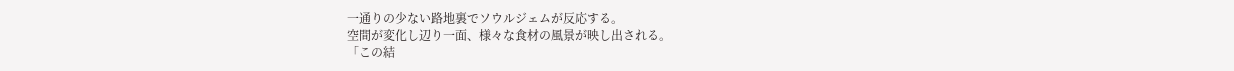一通りの少ない路地裏でソウルジェムが反応する。
空間が変化し辺り一面、様々な食材の風景が映し出される。
「この結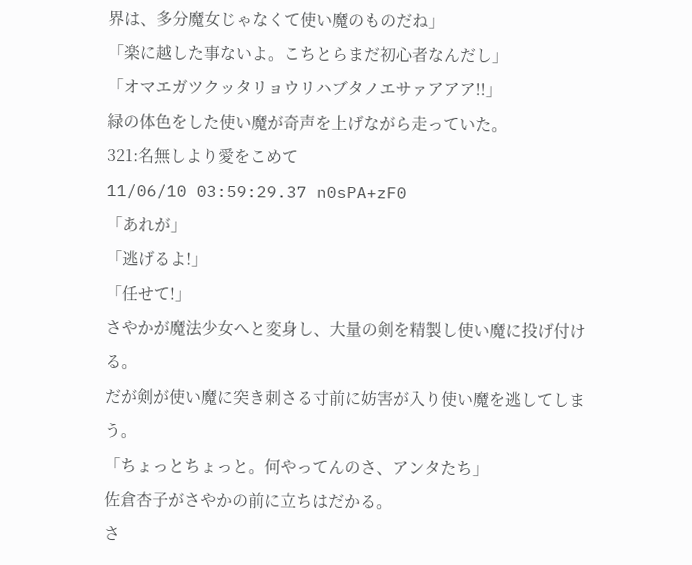界は、多分魔女じゃなくて使い魔のものだね」
「楽に越した事ないよ。こちとらまだ初心者なんだし」
「オマエガツクッタリョウリハブタノエサァアアア!!」
緑の体色をした使い魔が奇声を上げながら走っていた。
321:名無しより愛をこめて
11/06/10 03:59:29.37 n0sPA+zF0
「あれが」
「逃げるよ!」
「任せて!」
さやかが魔法少女へと変身し、大量の剣を精製し使い魔に投げ付ける。
だが剣が使い魔に突き刺さる寸前に妨害が入り使い魔を逃してしまう。
「ちょっとちょっと。何やってんのさ、アンタたち」
佐倉杏子がさやかの前に立ちはだかる。
さ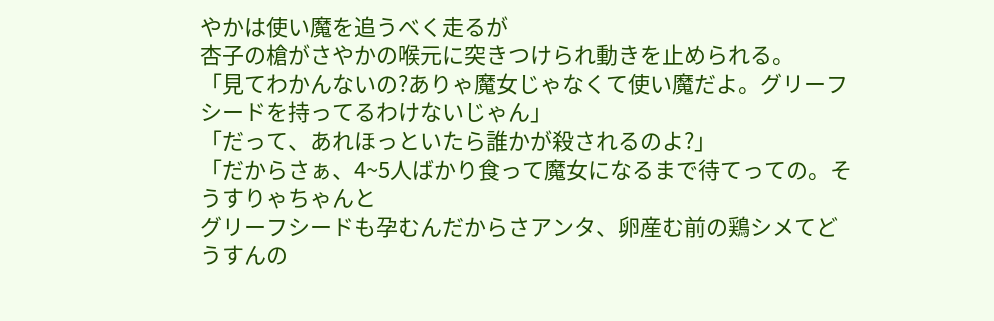やかは使い魔を追うべく走るが
杏子の槍がさやかの喉元に突きつけられ動きを止められる。
「見てわかんないの?ありゃ魔女じゃなくて使い魔だよ。グリーフシードを持ってるわけないじゃん」
「だって、あれほっといたら誰かが殺されるのよ?」
「だからさぁ、4~5人ばかり食って魔女になるまで待てっての。そうすりゃちゃんと
グリーフシードも孕むんだからさアンタ、卵産む前の鶏シメてどうすんの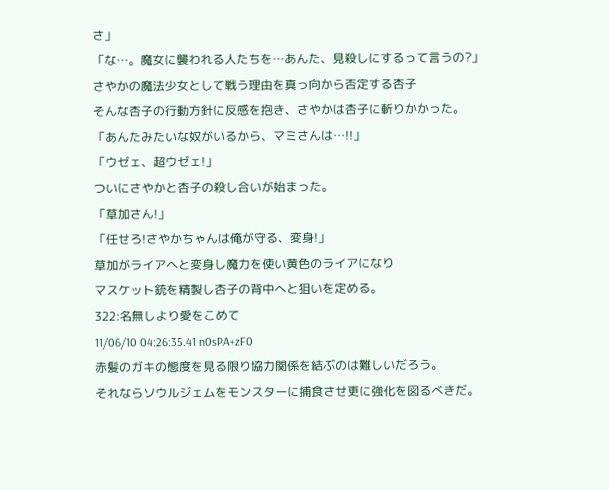さ」
「な…。魔女に襲われる人たちを…あんた、見殺しにするって言うの?」
さやかの魔法少女として戦う理由を真っ向から否定する杏子
そんな杏子の行動方針に反感を抱き、さやかは杏子に斬りかかった。
「あんたみたいな奴がいるから、マミさんは…!!」
「ウゼェ、超ウゼェ!」
ついにさやかと杏子の殺し合いが始まった。
「草加さん!」
「任せろ!さやかちゃんは俺が守る、変身!」
草加がライアへと変身し魔力を使い黄色のライアになり
マスケット銃を精製し杏子の背中へと狙いを定める。
322:名無しより愛をこめて
11/06/10 04:26:35.41 n0sPA+zF0
赤髪のガキの態度を見る限り協力関係を結ぶのは難しいだろう。
それならソウルジェムをモンスターに捕食させ更に強化を図るべきだ。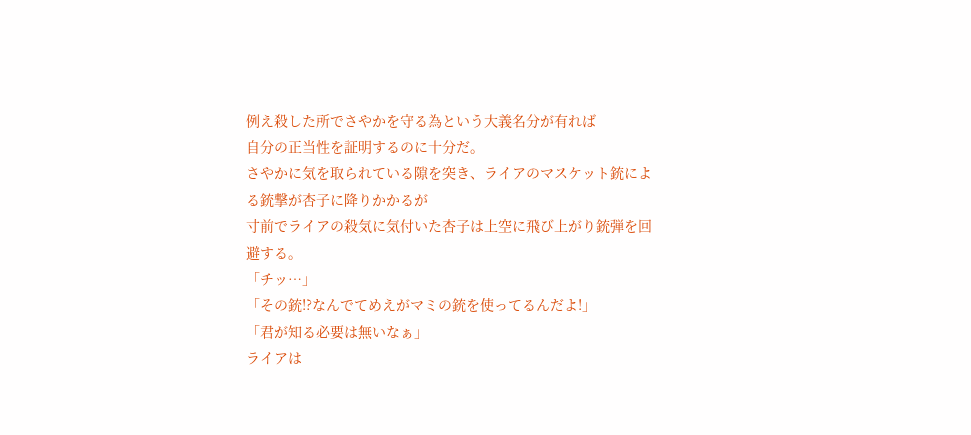例え殺した所でさやかを守る為という大義名分が有れば
自分の正当性を証明するのに十分だ。
さやかに気を取られている隙を突き、ライアのマスケット銃による銃撃が杏子に降りかかるが
寸前でライアの殺気に気付いた杏子は上空に飛び上がり銃弾を回避する。
「チッ…」
「その銃!?なんでてめえがマミの銃を使ってるんだよ!」
「君が知る必要は無いなぁ」
ライアは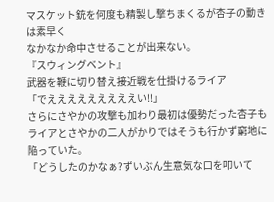マスケット銃を何度も精製し撃ちまくるが杏子の動きは素早く
なかなか命中させることが出来ない。
『スウィングベント』
武器を鞭に切り替え接近戦を仕掛けるライア
「でえええええええええい!!」
さらにさやかの攻撃も加わり最初は優勢だった杏子も
ライアとさやかの二人がかりではそうも行かず窮地に陥っていた。
「どうしたのかなぁ?ずいぶん生意気な口を叩いて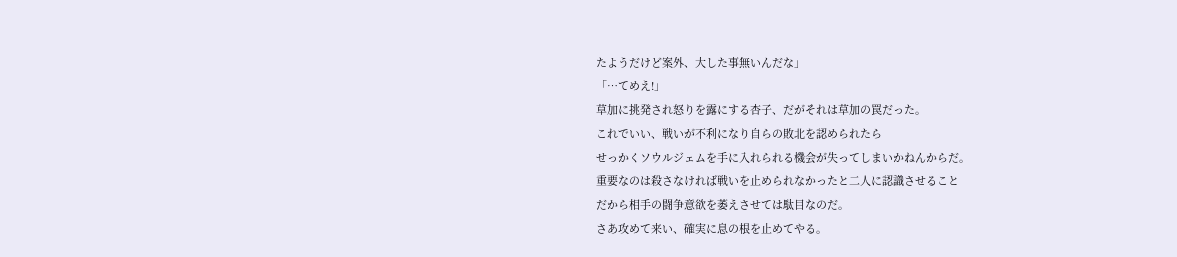たようだけど案外、大した事無いんだな」
「…てめえ!」
草加に挑発され怒りを露にする杏子、だがそれは草加の罠だった。
これでいい、戦いが不利になり自らの敗北を認められたら
せっかくソウルジェムを手に入れられる機会が失ってしまいかねんからだ。
重要なのは殺さなければ戦いを止められなかったと二人に認識させること
だから相手の闘争意欲を萎えさせては駄目なのだ。
さあ攻めて来い、確実に息の根を止めてやる。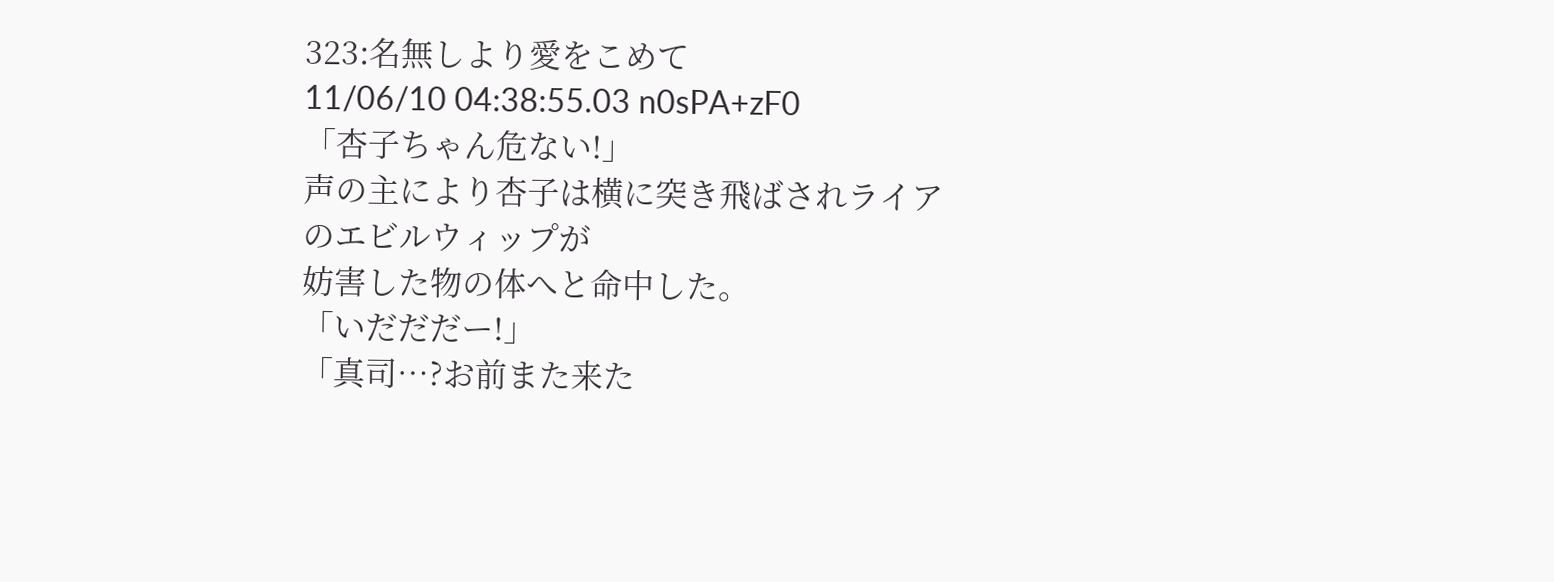323:名無しより愛をこめて
11/06/10 04:38:55.03 n0sPA+zF0
「杏子ちゃん危ない!」
声の主により杏子は横に突き飛ばされライアのエビルウィップが
妨害した物の体へと命中した。
「いだだだー!」
「真司…?お前また来た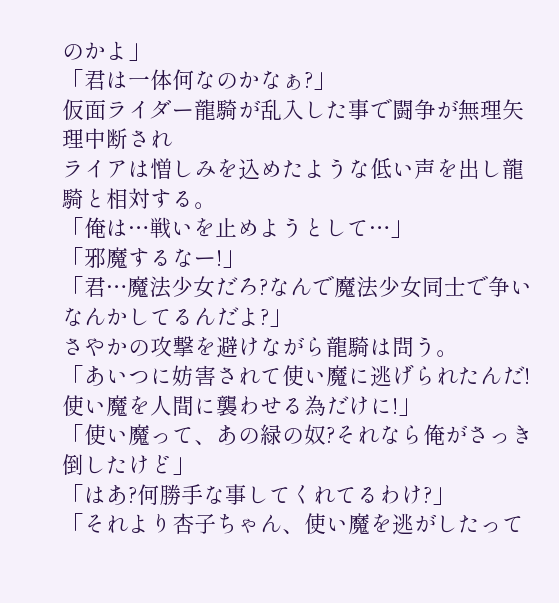のかよ」
「君は一体何なのかなぁ?」
仮面ライダー龍騎が乱入した事で闘争が無理矢理中断され
ライアは憎しみを込めたような低い声を出し龍騎と相対する。
「俺は…戦いを止めようとして…」
「邪魔するなー!」
「君…魔法少女だろ?なんで魔法少女同士で争いなんかしてるんだよ?」
さやかの攻撃を避けながら龍騎は問う。
「あいつに妨害されて使い魔に逃げられたんだ!使い魔を人間に襲わせる為だけに!」
「使い魔って、あの緑の奴?それなら俺がさっき倒したけど」
「はあ?何勝手な事してくれてるわけ?」
「それより杏子ちゃん、使い魔を逃がしたって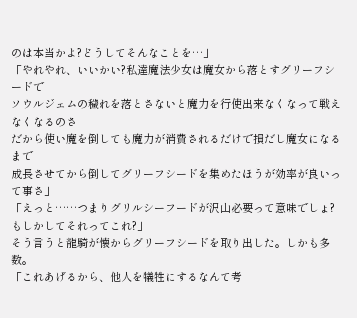のは本当かよ?どうしてそんなことを…」
「やれやれ、いいかい?私達魔法少女は魔女から落とすグリーフシードで
ソウルジェムの穢れを落とさないと魔力を行使出来なくなって戦えなくなるのさ
だから使い魔を倒しても魔力が消費されるだけで損だし魔女になるまで
成長させてから倒してグリーフシードを集めたほうが効率が良いって事さ」
「えっと……つまりグリルシーフードが沢山必要って意味でしょ?もしかしてそれってこれ?」
そう言うと龍騎が懐からグリーフシードを取り出した。しかも多数。
「これあげるから、他人を犠牲にするなんて考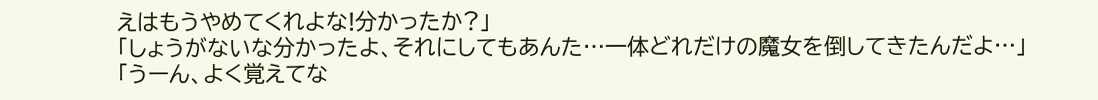えはもうやめてくれよな!分かったか?」
「しょうがないな分かったよ、それにしてもあんた…一体どれだけの魔女を倒してきたんだよ…」
「うーん、よく覚えてな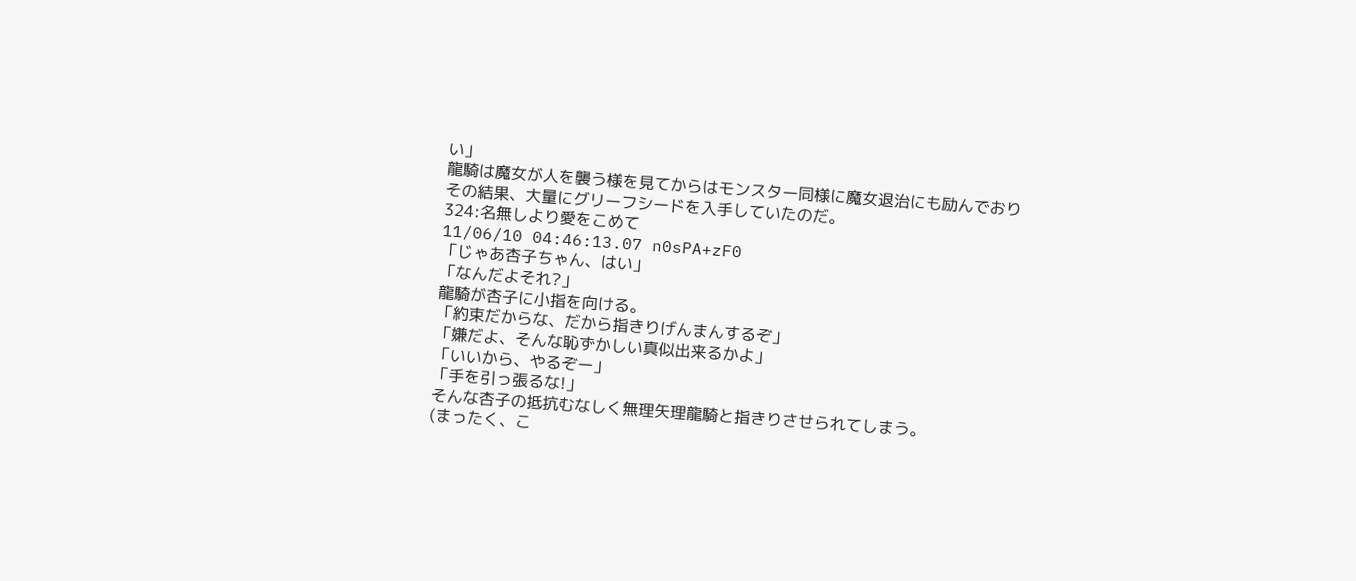い」
龍騎は魔女が人を襲う様を見てからはモンスター同様に魔女退治にも励んでおり
その結果、大量にグリーフシードを入手していたのだ。
324:名無しより愛をこめて
11/06/10 04:46:13.07 n0sPA+zF0
「じゃあ杏子ちゃん、はい」
「なんだよそれ?」
龍騎が杏子に小指を向ける。
「約束だからな、だから指きりげんまんするぞ」
「嫌だよ、そんな恥ずかしい真似出来るかよ」
「いいから、やるぞー」
「手を引っ張るな!」
そんな杏子の抵抗むなしく無理矢理龍騎と指きりさせられてしまう。
(まったく、こ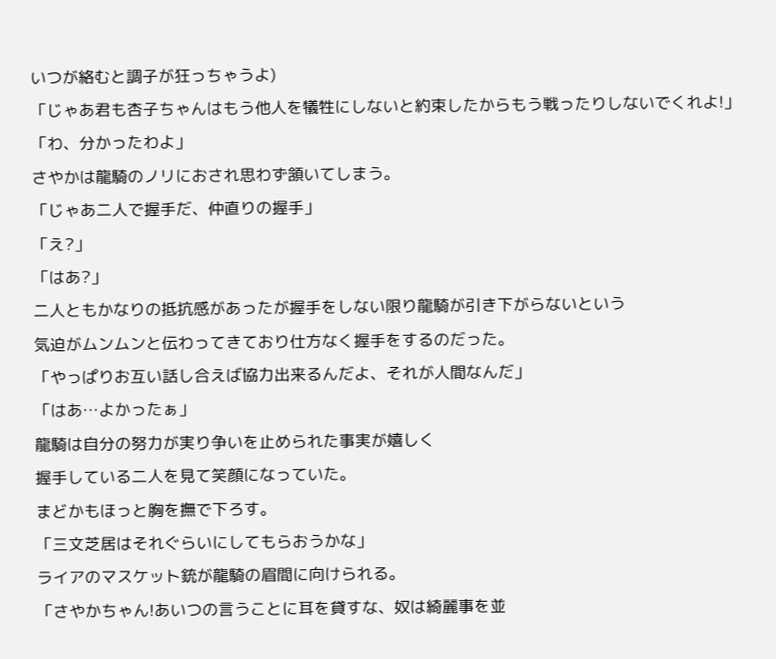いつが絡むと調子が狂っちゃうよ)
「じゃあ君も杏子ちゃんはもう他人を犠牲にしないと約束したからもう戦ったりしないでくれよ!」
「わ、分かったわよ」
さやかは龍騎のノリにおされ思わず頷いてしまう。
「じゃあ二人で握手だ、仲直りの握手」
「え?」
「はあ?」
二人ともかなりの抵抗感があったが握手をしない限り龍騎が引き下がらないという
気迫がムンムンと伝わってきており仕方なく握手をするのだった。
「やっぱりお互い話し合えば協力出来るんだよ、それが人間なんだ」
「はあ…よかったぁ」
龍騎は自分の努力が実り争いを止められた事実が嬉しく
握手している二人を見て笑顔になっていた。
まどかもほっと胸を撫で下ろす。
「三文芝居はそれぐらいにしてもらおうかな」
ライアのマスケット銃が龍騎の眉間に向けられる。
「さやかちゃん!あいつの言うことに耳を貸すな、奴は綺麗事を並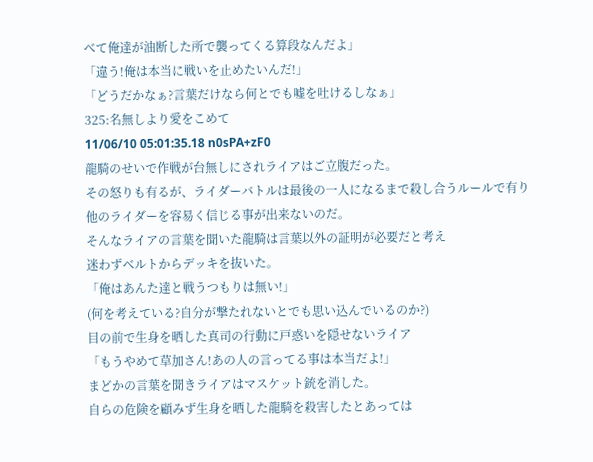べて俺達が油断した所で襲ってくる算段なんだよ」
「違う!俺は本当に戦いを止めたいんだ!」
「どうだかなぁ?言葉だけなら何とでも嘘を吐けるしなぁ」
325:名無しより愛をこめて
11/06/10 05:01:35.18 n0sPA+zF0
龍騎のせいで作戦が台無しにされライアはご立腹だった。
その怒りも有るが、ライダーバトルは最後の一人になるまで殺し合うルールで有り
他のライダーを容易く信じる事が出来ないのだ。
そんなライアの言葉を聞いた龍騎は言葉以外の証明が必要だと考え
迷わずベルトからデッキを抜いた。
「俺はあんた達と戦うつもりは無い!」
(何を考えている?自分が撃たれないとでも思い込んでいるのか?)
目の前で生身を晒した真司の行動に戸惑いを隠せないライア
「もうやめて草加さん!あの人の言ってる事は本当だよ!」
まどかの言葉を聞きライアはマスケット銃を消した。
自らの危険を顧みず生身を晒した龍騎を殺害したとあっては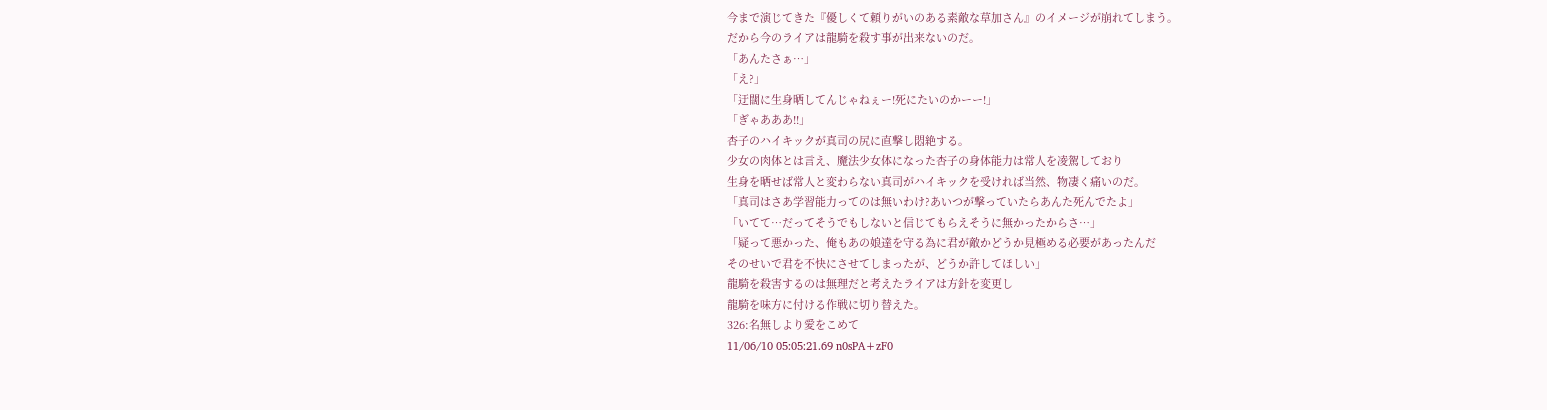今まで演じてきた『優しくて頼りがいのある素敵な草加さん』のイメージが崩れてしまう。
だから今のライアは龍騎を殺す事が出来ないのだ。
「あんたさぁ…」
「え?」
「迂闊に生身晒してんじゃねぇー!死にたいのかーー!」
「ぎゃあああ!!」
杏子のハイキックが真司の尻に直撃し悶絶する。
少女の肉体とは言え、魔法少女体になった杏子の身体能力は常人を凌駕しており
生身を晒せば常人と変わらない真司がハイキックを受ければ当然、物凄く痛いのだ。
「真司はさあ学習能力ってのは無いわけ?あいつが撃っていたらあんた死んでたよ」
「いてて…だってそうでもしないと信じてもらえそうに無かったからさ…」
「疑って悪かった、俺もあの娘達を守る為に君が敵かどうか見極める必要があったんだ
そのせいで君を不快にさせてしまったが、どうか許してほしい」
龍騎を殺害するのは無理だと考えたライアは方針を変更し
龍騎を味方に付ける作戦に切り替えた。
326:名無しより愛をこめて
11/06/10 05:05:21.69 n0sPA+zF0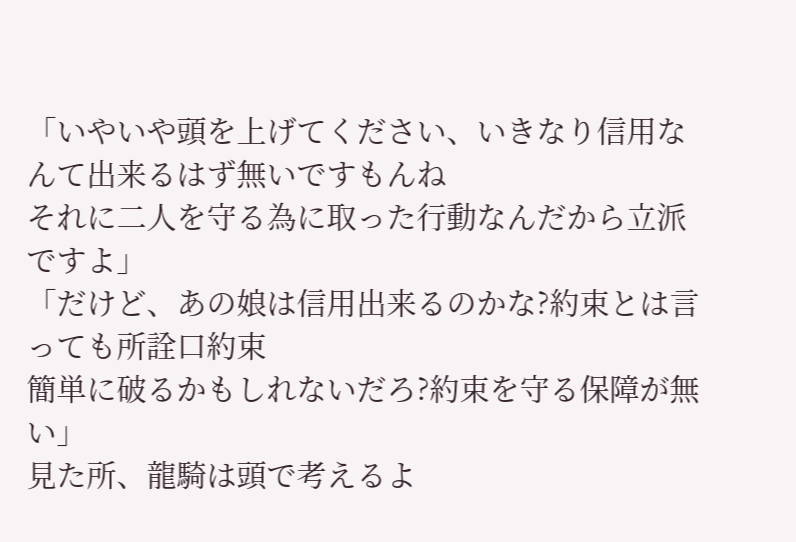「いやいや頭を上げてください、いきなり信用なんて出来るはず無いですもんね
それに二人を守る為に取った行動なんだから立派ですよ」
「だけど、あの娘は信用出来るのかな?約束とは言っても所詮口約束
簡単に破るかもしれないだろ?約束を守る保障が無い」
見た所、龍騎は頭で考えるよ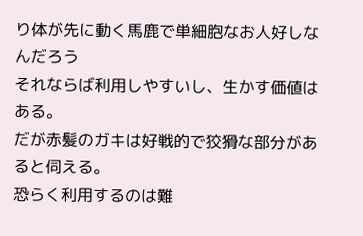り体が先に動く馬鹿で単細胞なお人好しなんだろう
それならば利用しやすいし、生かす価値はある。
だが赤髪のガキは好戦的で狡猾な部分があると伺える。
恐らく利用するのは難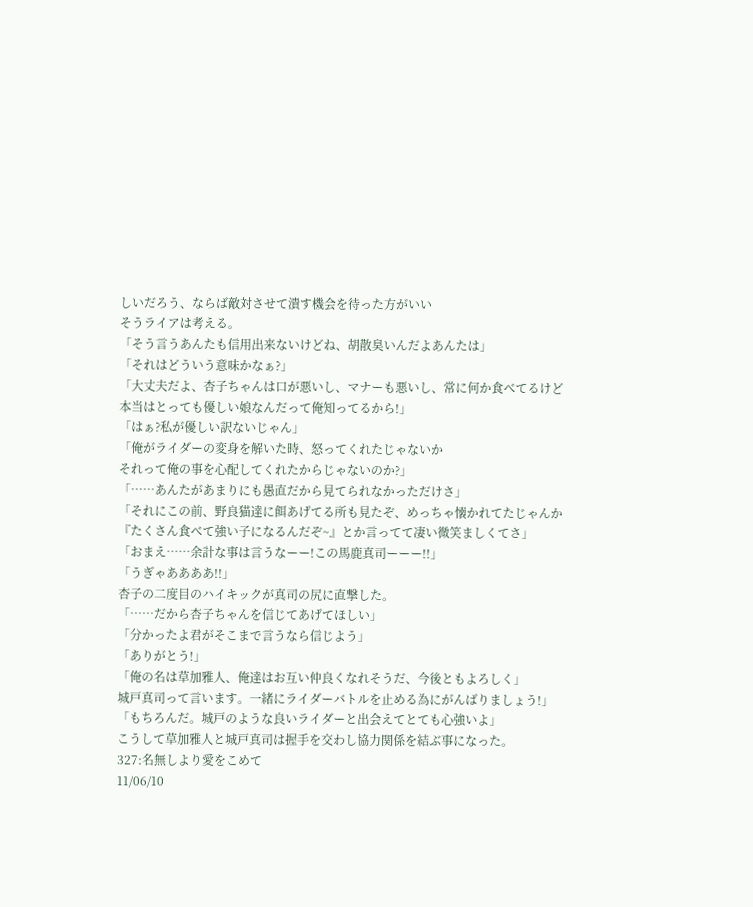しいだろう、ならば敵対させて潰す機会を待った方がいい
そうライアは考える。
「そう言うあんたも信用出来ないけどね、胡散臭いんだよあんたは」
「それはどういう意味かなぁ?」
「大丈夫だよ、杏子ちゃんは口が悪いし、マナーも悪いし、常に何か食べてるけど
本当はとっても優しい娘なんだって俺知ってるから!」
「はぁ?私が優しい訳ないじゃん」
「俺がライダーの変身を解いた時、怒ってくれたじゃないか
それって俺の事を心配してくれたからじゃないのか?」
「……あんたがあまりにも愚直だから見てられなかっただけさ」
「それにこの前、野良猫達に餌あげてる所も見たぞ、めっちゃ懐かれてたじゃんか
『たくさん食べて強い子になるんだぞ~』とか言ってて凄い微笑ましくてさ」
「おまえ……余計な事は言うなーー!この馬鹿真司ーーー!!」
「うぎゃああああ!!」
杏子の二度目のハイキックが真司の尻に直撃した。
「……だから杏子ちゃんを信じてあげてほしい」
「分かったよ君がそこまで言うなら信じよう」
「ありがとう!」
「俺の名は草加雅人、俺達はお互い仲良くなれそうだ、今後ともよろしく」
城戸真司って言います。一緒にライダーバトルを止める為にがんばりましょう!」
「もちろんだ。城戸のような良いライダーと出会えてとても心強いよ」
こうして草加雅人と城戸真司は握手を交わし協力関係を結ぶ事になった。
327:名無しより愛をこめて
11/06/10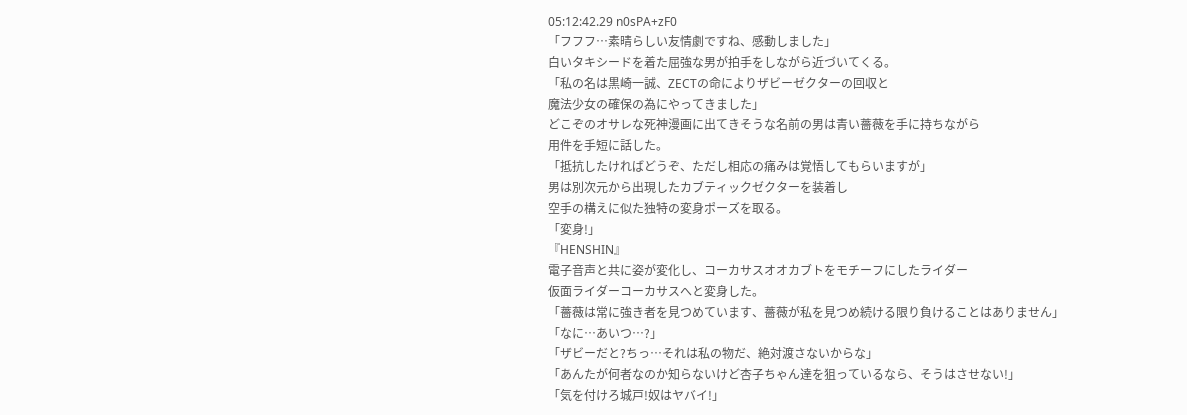05:12:42.29 n0sPA+zF0
「フフフ…素晴らしい友情劇ですね、感動しました」
白いタキシードを着た屈強な男が拍手をしながら近づいてくる。
「私の名は黒崎一誠、ZECTの命によりザビーゼクターの回収と
魔法少女の確保の為にやってきました」
どこぞのオサレな死神漫画に出てきそうな名前の男は青い薔薇を手に持ちながら
用件を手短に話した。
「抵抗したければどうぞ、ただし相応の痛みは覚悟してもらいますが」
男は別次元から出現したカブティックゼクターを装着し
空手の構えに似た独特の変身ポーズを取る。
「変身!」
『HENSHIN』
電子音声と共に姿が変化し、コーカサスオオカブトをモチーフにしたライダー
仮面ライダーコーカサスへと変身した。
「薔薇は常に強き者を見つめています、薔薇が私を見つめ続ける限り負けることはありません」
「なに…あいつ…?」
「ザビーだと?ちっ…それは私の物だ、絶対渡さないからな」
「あんたが何者なのか知らないけど杏子ちゃん達を狙っているなら、そうはさせない!」
「気を付けろ城戸!奴はヤバイ!」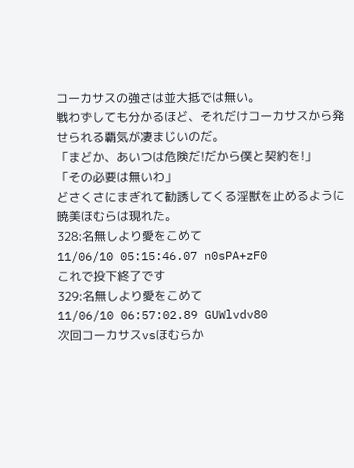コーカサスの強さは並大抵では無い。
戦わずしても分かるほど、それだけコーカサスから発せられる覇気が凄まじいのだ。
「まどか、あいつは危険だ!だから僕と契約を!」
「その必要は無いわ」
どさくさにまぎれて勧誘してくる淫獣を止めるように暁美ほむらは現れた。
328:名無しより愛をこめて
11/06/10 05:15:46.07 n0sPA+zF0
これで投下終了です
329:名無しより愛をこめて
11/06/10 06:57:02.89 GUWlvdv80
次回コーカサスvsほむらか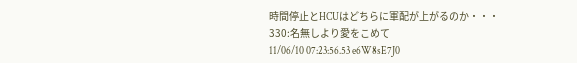時間停止とHCUはどちらに軍配が上がるのか・・・
330:名無しより愛をこめて
11/06/10 07:23:56.53 e6W8sE7J0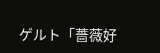ゲルト「薔薇好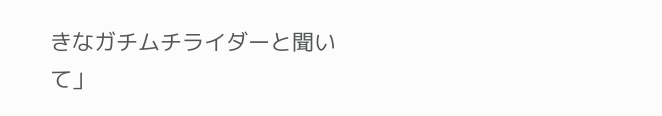きなガチムチライダーと聞いて」